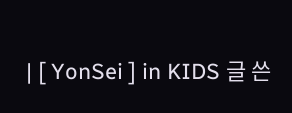| [ YonSei ] in KIDS 글 쓴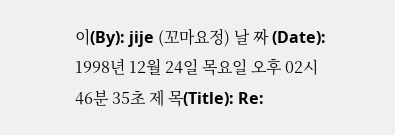이(By): jije (꼬마요정) 날 짜 (Date): 1998년 12월 24일 목요일 오후 02시 46분 35초 제 목(Title): Re: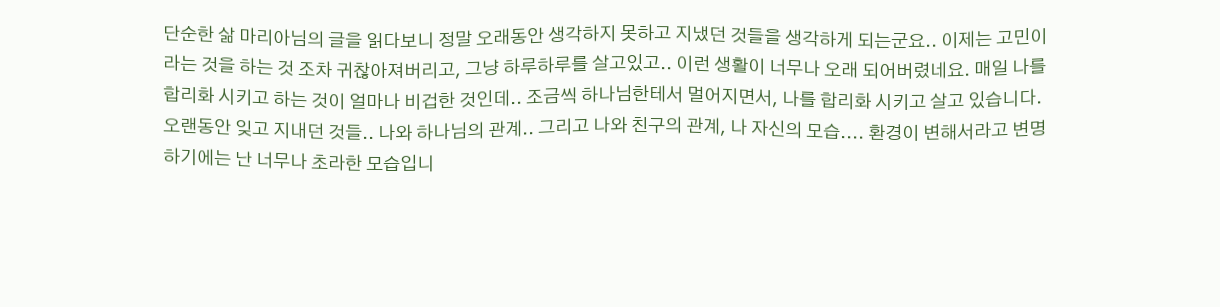단순한 삶 마리아님의 글을 읽다보니 정말 오래동안 생각하지 못하고 지냈던 것들을 생각하게 되는군요.. 이제는 고민이라는 것을 하는 것 조차 귀찮아져버리고, 그냥 하루하루를 살고있고.. 이런 생활이 너무나 오래 되어버렸네요. 매일 나를 합리화 시키고 하는 것이 얼마나 비겁한 것인데.. 조금씩 하나님한테서 멀어지면서, 나를 합리화 시키고 살고 있습니다. 오랜동안 잊고 지내던 것들.. 나와 하나님의 관계.. 그리고 나와 친구의 관계, 나 자신의 모습.... 환경이 변해서라고 변명하기에는 난 너무나 초라한 모습입니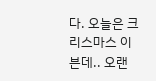다. 오늘은 크리스마스 이븐데.. 오랜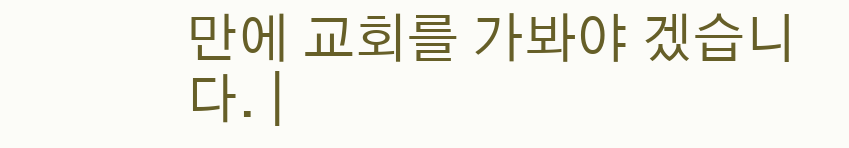만에 교회를 가봐야 겠습니다. |